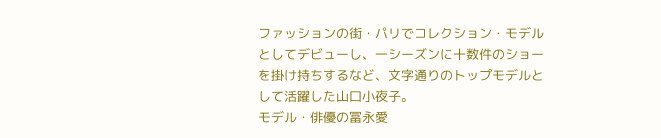ファッションの街・パリでコレクション・モデルとしてデビューし、一シーズンに十数件のショーを掛け持ちするなど、文字通りのトップモデルとして活躍した山口小夜子。
モデル・俳優の冨永愛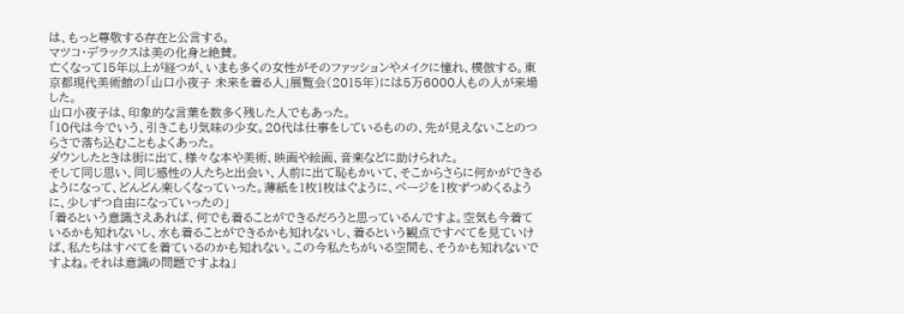は、もっと尊敬する存在と公言する。
マツコ・デラックスは美の化身と絶賛。
亡くなって15年以上が経つが、いまも多くの女性がそのファッションやメイクに憧れ、模倣する。東京都現代美術館の「山口小夜子 未来を着る人」展覧会(2015年)には5万6000人もの人が来場した。
山口小夜子は、印象的な言葉を数多く残した人でもあった。
「10代は今でいう、引きこもり気味の少女。20代は仕事をしているものの、先が見えないことのつらさで落ち込むこともよくあった。
ダウンしたときは街に出て、様々な本や美術、映画や絵画、音楽などに助けられた。
そして同じ思い、同じ感性の人たちと出会い、人前に出て恥もかいて、そこからさらに何かができるようになって、どんどん楽しくなっていった。薄紙を1枚1枚はぐように、ページを1枚ずつめくるように、少しずつ自由になっていったの」
「着るという意識さえあれば、何でも着ることができるだろうと思っているんですよ。空気も今着ているかも知れないし、水も着ることができるかも知れないし、着るという観点ですべてを見ていけば、私たちはすべてを着ているのかも知れない。この今私たちがいる空間も、そうかも知れないですよね。それは意識の問題ですよね」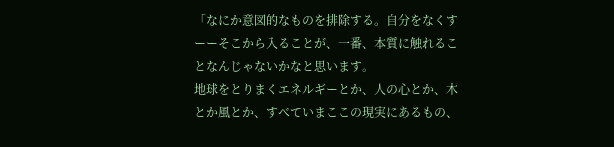「なにか意図的なものを排除する。自分をなくすーーそこから入ることが、一番、本質に触れることなんじゃないかなと思います。
地球をとりまくエネルギーとか、人の心とか、木とか風とか、すべていまここの現実にあるもの、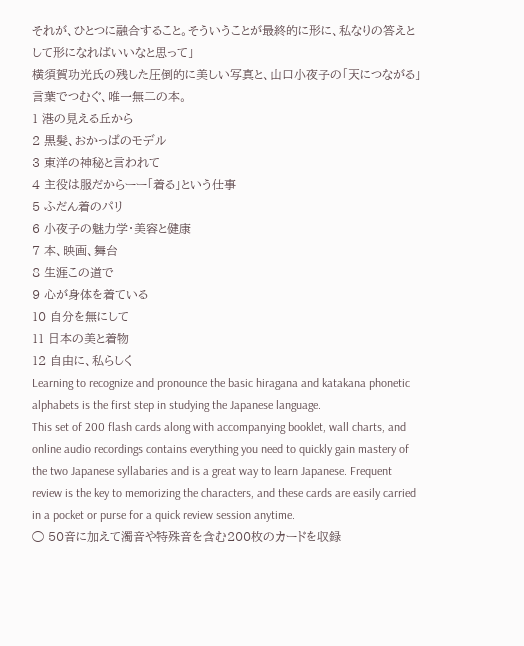それが、ひとつに融合すること。そういうことが最終的に形に、私なりの答えとして形になればいいなと思って」
横須賀功光氏の残した圧倒的に美しい写真と、山口小夜子の「天につながる」言葉でつむぐ、唯一無二の本。
1 港の見える丘から
2 黒髪、おかっぱのモデル
3 東洋の神秘と言われて
4 主役は服だからーー「着る」という仕事
5 ふだん着のパリ
6 小夜子の魅力学・美容と健康
7 本、映画、舞台
8 生涯この道で
9 心が身体を着ている
10 自分を無にして
11 日本の美と着物
12 自由に、私らしく
Learning to recognize and pronounce the basic hiragana and katakana phonetic alphabets is the first step in studying the Japanese language.
This set of 200 flash cards along with accompanying booklet, wall charts, and online audio recordings contains everything you need to quickly gain mastery of the two Japanese syllabaries and is a great way to learn Japanese. Frequent review is the key to memorizing the characters, and these cards are easily carried in a pocket or purse for a quick review session anytime.
◯ 50音に加えて濁音や特殊音を含む200枚のカードを収録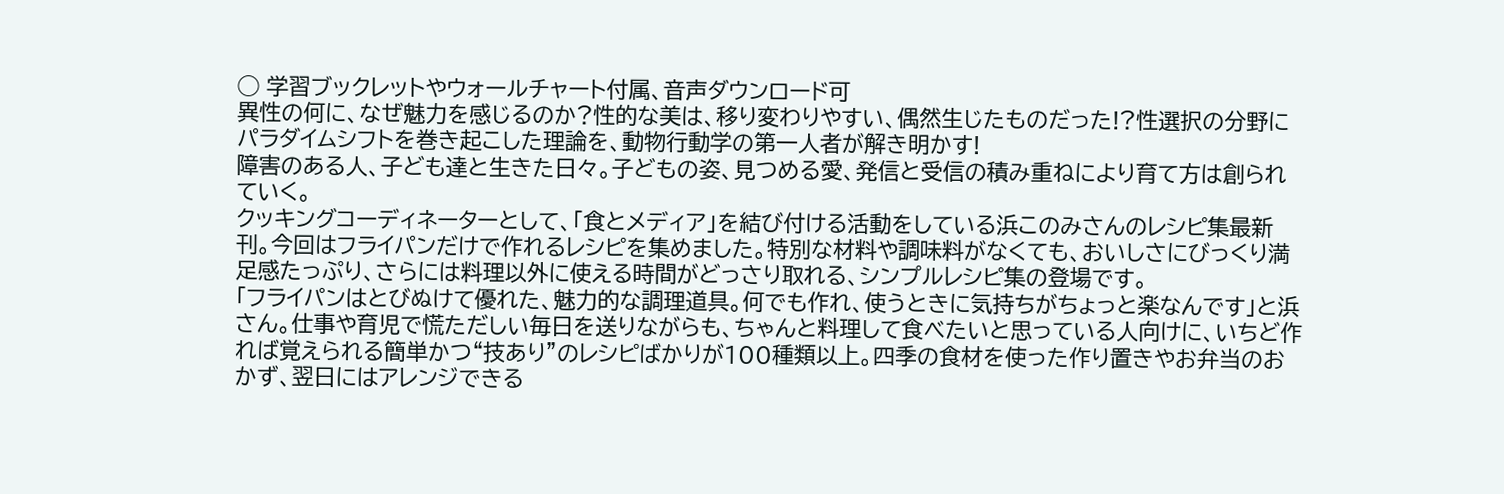◯ 学習ブックレットやウォールチャート付属、音声ダウンロード可
異性の何に、なぜ魅力を感じるのか?性的な美は、移り変わりやすい、偶然生じたものだった!?性選択の分野にパラダイムシフトを巻き起こした理論を、動物行動学の第一人者が解き明かす!
障害のある人、子ども達と生きた日々。子どもの姿、見つめる愛、発信と受信の積み重ねにより育て方は創られていく。
クッキングコーディネーターとして、「食とメディア」を結び付ける活動をしている浜このみさんのレシピ集最新刊。今回はフライパンだけで作れるレシピを集めました。特別な材料や調味料がなくても、おいしさにびっくり満足感たっぷり、さらには料理以外に使える時間がどっさり取れる、シンプルレシピ集の登場です。
「フライパンはとびぬけて優れた、魅力的な調理道具。何でも作れ、使うときに気持ちがちょっと楽なんです」と浜さん。仕事や育児で慌ただしい毎日を送りながらも、ちゃんと料理して食べたいと思っている人向けに、いちど作れば覚えられる簡単かつ“技あり”のレシピばかりが100種類以上。四季の食材を使った作り置きやお弁当のおかず、翌日にはアレンジできる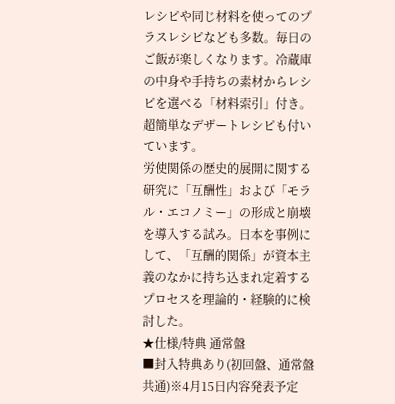レシピや同じ材料を使ってのプラスレシピなども多数。毎日のご飯が楽しくなります。冷蔵庫の中身や手持ちの素材からレシピを選べる「材料索引」付き。超簡単なデザートレシピも付いています。
労使関係の歴史的展開に関する研究に「互酬性」および「モラル・エコノミー」の形成と崩壊を導入する試み。日本を事例にして、「互酬的関係」が資本主義のなかに持ち込まれ定着するプロセスを理論的・経験的に検討した。
★仕様/特典 通常盤
■封入特典あり(初回盤、通常盤共通)※4月15日内容発表予定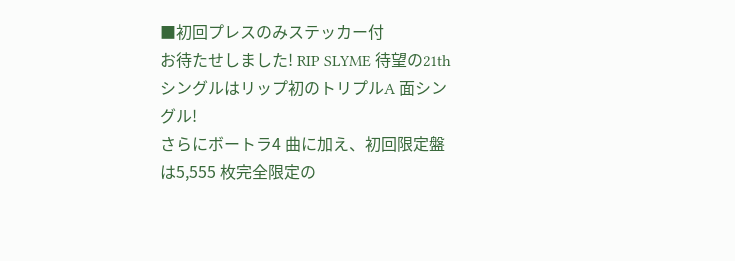■初回プレスのみステッカー付
お待たせしました! RIP SLYME 待望の21th シングルはリップ初のトリプルA 面シングル!
さらにボートラ4 曲に加え、初回限定盤は5,555 枚完全限定の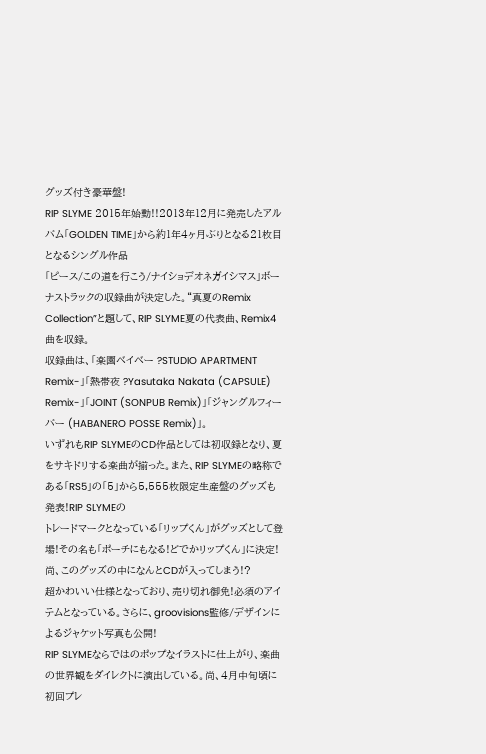グッズ付き豪華盤!
RIP SLYME 2015年始動!!2013年12月に発売したアルバム「GOLDEN TIME」から約1年4ヶ月ぶりとなる21枚目となるシングル作品
「ピース/この道を行こう/ナイショデオネガイシマス」ボーナストラックの収録曲が決定した。“真夏のRemix Collection”と題して、RIP SLYME夏の代表曲、Remix4曲を収録。
収録曲は、「楽園ベイベー ?STUDIO APARTMENT Remix-」「熱帯夜 ?Yasutaka Nakata (CAPSULE) Remix-」「JOINT (SONPUB Remix)」「ジャングルフィーバー (HABANERO POSSE Remix)」。
いずれもRIP SLYMEのCD作品としては初収録となり、夏をサキドリする楽曲が揃った。また、RIP SLYMEの略称である「RS5」の「5」から5,555枚限定生産盤のグッズも発表!RIP SLYMEの
トレードマークとなっている「リップくん」がグッズとして登場!その名も「ポーチにもなる!どでかリップくん」に決定!尚、このグッズの中になんとCDが入ってしまう!?
超かわいい仕様となっており、売り切れ御免!必須のアイテムとなっている。さらに、groovisions監修/デザインによるジャケット写真も公開!
RIP SLYMEならではのポップなイラストに仕上がり、楽曲の世界観をダイレクトに演出している。尚、4月中旬頃に初回プレ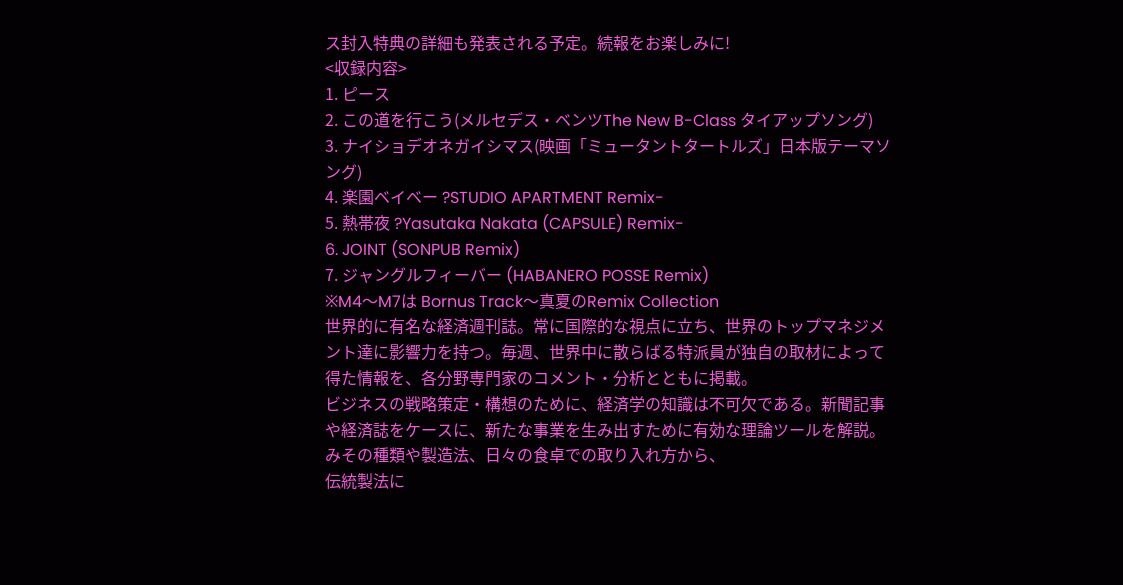ス封入特典の詳細も発表される予定。続報をお楽しみに!
<収録内容>
1. ピース
2. この道を行こう(メルセデス・ベンツThe New B-Class タイアップソング)
3. ナイショデオネガイシマス(映画「ミュータントタートルズ」日本版テーマソング)
4. 楽園ベイベー ?STUDIO APARTMENT Remix-
5. 熱帯夜 ?Yasutaka Nakata (CAPSULE) Remix-
6. JOINT (SONPUB Remix)
7. ジャングルフィーバー (HABANERO POSSE Remix)
※M4〜M7は Bornus Track〜真夏のRemix Collection
世界的に有名な経済週刊誌。常に国際的な視点に立ち、世界のトップマネジメント達に影響力を持つ。毎週、世界中に散らばる特派員が独自の取材によって得た情報を、各分野専門家のコメント・分析とともに掲載。
ビジネスの戦略策定・構想のために、経済学の知識は不可欠である。新聞記事や経済誌をケースに、新たな事業を生み出すために有効な理論ツールを解説。
みその種類や製造法、日々の食卓での取り入れ方から、
伝統製法に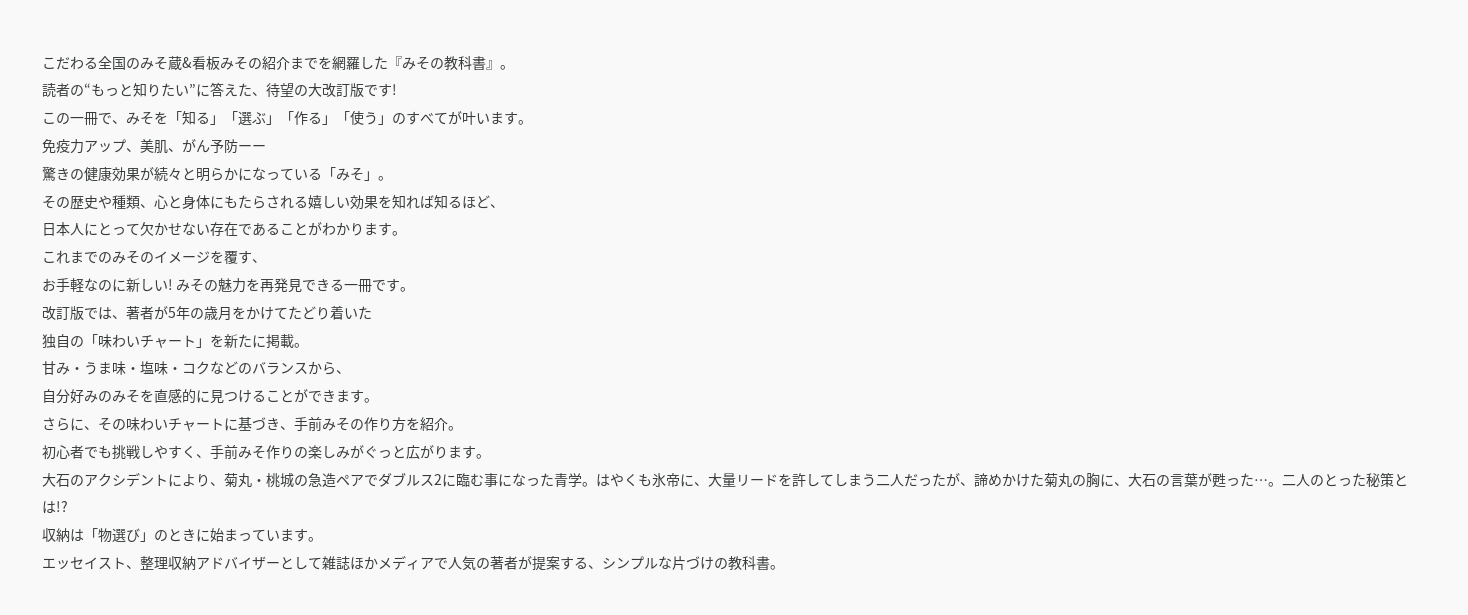こだわる全国のみそ蔵&看板みその紹介までを網羅した『みその教科書』。
読者の“もっと知りたい”に答えた、待望の大改訂版です!
この一冊で、みそを「知る」「選ぶ」「作る」「使う」のすべてが叶います。
免疫力アップ、美肌、がん予防ーー
驚きの健康効果が続々と明らかになっている「みそ」。
その歴史や種類、心と身体にもたらされる嬉しい効果を知れば知るほど、
日本人にとって欠かせない存在であることがわかります。
これまでのみそのイメージを覆す、
お手軽なのに新しい! みその魅力を再発見できる一冊です。
改訂版では、著者が5年の歳月をかけてたどり着いた
独自の「味わいチャート」を新たに掲載。
甘み・うま味・塩味・コクなどのバランスから、
自分好みのみそを直感的に見つけることができます。
さらに、その味わいチャートに基づき、手前みその作り方を紹介。
初心者でも挑戦しやすく、手前みそ作りの楽しみがぐっと広がります。
大石のアクシデントにより、菊丸・桃城の急造ペアでダブルス2に臨む事になった青学。はやくも氷帝に、大量リードを許してしまう二人だったが、諦めかけた菊丸の胸に、大石の言葉が甦った…。二人のとった秘策とは!?
収納は「物選び」のときに始まっています。
エッセイスト、整理収納アドバイザーとして雑誌ほかメディアで人気の著者が提案する、シンプルな片づけの教科書。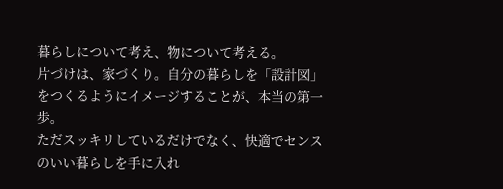暮らしについて考え、物について考える。
片づけは、家づくり。自分の暮らしを「設計図」をつくるようにイメージすることが、本当の第一歩。
ただスッキリしているだけでなく、快適でセンスのいい暮らしを手に入れ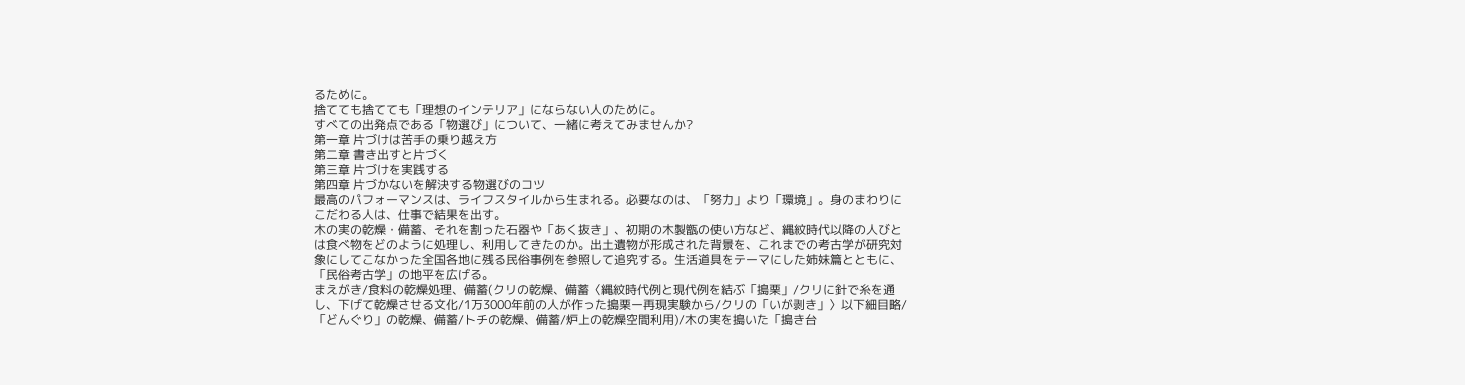るために。
捨てても捨てても「理想のインテリア」にならない人のために。
すべての出発点である「物選び」について、一緒に考えてみませんか?
第一章 片づけは苦手の乗り越え方
第二章 書き出すと片づく
第三章 片づけを実践する
第四章 片づかないを解決する物選びのコツ
最高のパフォーマンスは、ライフスタイルから生まれる。必要なのは、「努力」より「環境」。身のまわりにこだわる人は、仕事で結果を出す。
木の実の乾燥・備蓄、それを割った石器や「あく抜き」、初期の木製甑の使い方など、縄紋時代以降の人びとは食べ物をどのように処理し、利用してきたのか。出土遺物が形成された背景を、これまでの考古学が研究対象にしてこなかった全国各地に残る民俗事例を参照して追究する。生活道具をテーマにした姉妹篇とともに、「民俗考古学」の地平を広げる。
まえがき/食料の乾燥処理、備蓄(クリの乾燥、備蓄〈縄紋時代例と現代例を結ぶ「搗栗」/クリに針で糸を通し、下げて乾燥させる文化/1万3000年前の人が作った搗栗ー再現実験から/クリの「いが剥き」〉以下細目略/「どんぐり」の乾燥、備蓄/トチの乾燥、備蓄/炉上の乾燥空間利用)/木の実を搗いた「搗き台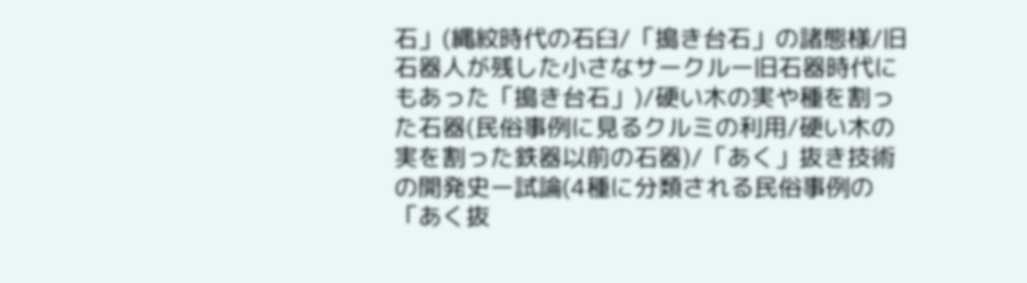石」(縄紋時代の石臼/「搗き台石」の諸態様/旧石器人が残した小さなサークルー旧石器時代にもあった「搗き台石」)/硬い木の実や種を割った石器(民俗事例に見るクルミの利用/硬い木の実を割った鉄器以前の石器)/「あく」抜き技術の開発史ー試論(4種に分類される民俗事例の「あく抜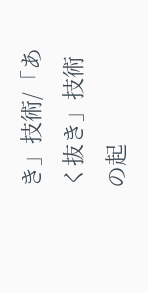き」技術/「あく抜き」技術の起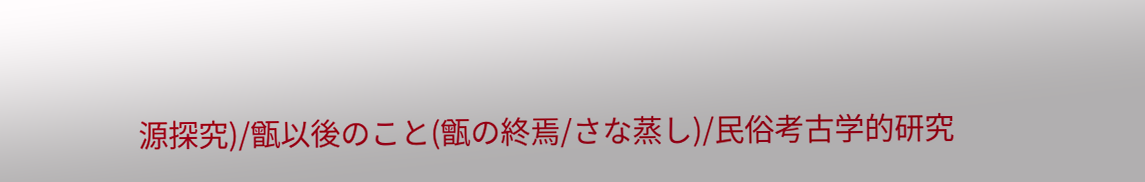源探究)/甑以後のこと(甑の終焉/さな蒸し)/民俗考古学的研究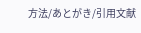方法/あとがき/引用文献